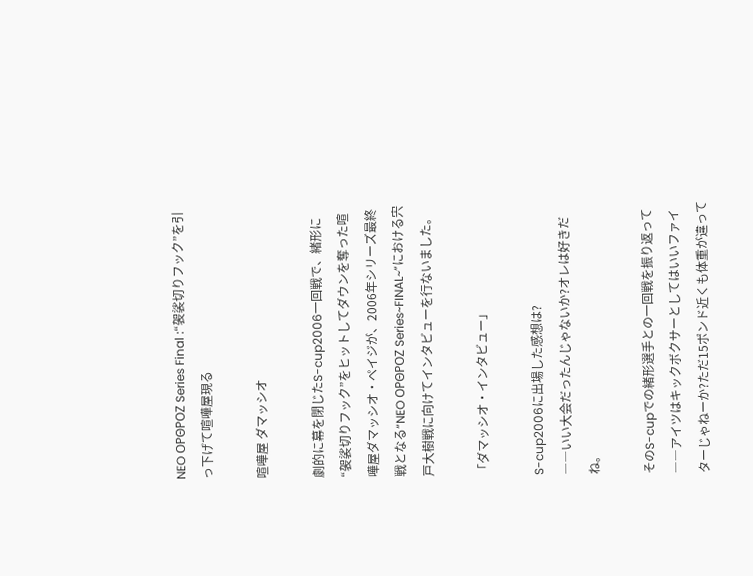NEO ΟΡΘΡΟΖ Series Final :“袈裟切りフック”を引っ下げて喧嘩屋現る

喧嘩屋 ダマッシオ

劇的に幕を閉じたS-cup2006一回戦で、緒形に“袈裟切りフック”をヒットしてダウンを奪った喧嘩屋ダマッシオ・ペイジが、2006年シリーズ最終戦となる“NEO ΟΡΘΡΟΖ Series~FINAL~”における宍戸大樹戦に向けてインタビューを行ないました。

「ダマッシオ・インタビュー」

S-cup2006に出場した感想は?
――いい大会だったんじゃないか?オレは好きだね。

そのS-cupでの緒形選手との一回戦を振り返って
――アイツはキックボクサーとしてはいいファイターじゃねーか?ただ15ポンド近くも体重が違って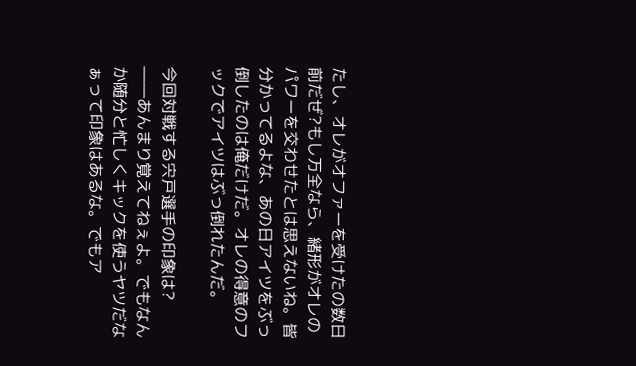たし、オレがオファーを受けたの数日前だぜ?もし万全なら、緒形がオレのパワーを交わせたとは思えないね。皆分かってるよな、あの日アイツをぶっ倒したのは俺だけだ。オレの得意のフックでアイツはぶっ倒れたんだ。

今回対戦する宍戸選手の印象は?
――あんまり覚えてねぇよ。でもなんか随分と忙しくキックを使うヤツだなぁって印象はあるな。でもア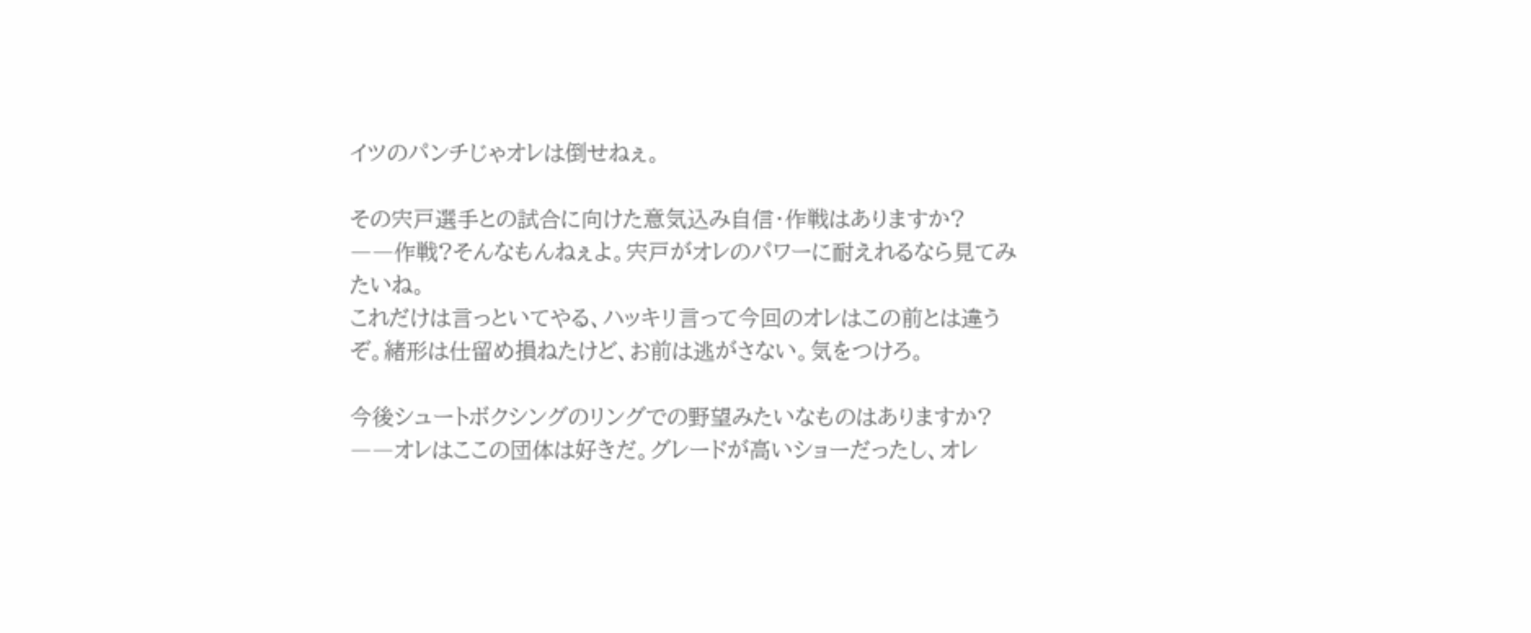イツのパンチじゃオレは倒せねぇ。

その宍戸選手との試合に向けた意気込み自信・作戦はありますか?
――作戦?そんなもんねぇよ。宍戸がオレのパワーに耐えれるなら見てみたいね。
これだけは言っといてやる、ハッキリ言って今回のオレはこの前とは違うぞ。緒形は仕留め損ねたけど、お前は逃がさない。気をつけろ。

今後シュートボクシングのリングでの野望みたいなものはありますか?
――オレはここの団体は好きだ。グレードが高いショーだったし、オレ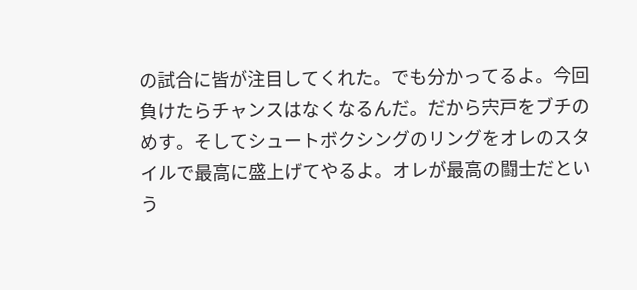の試合に皆が注目してくれた。でも分かってるよ。今回負けたらチャンスはなくなるんだ。だから宍戸をブチのめす。そしてシュートボクシングのリングをオレのスタイルで最高に盛上げてやるよ。オレが最高の闘士だという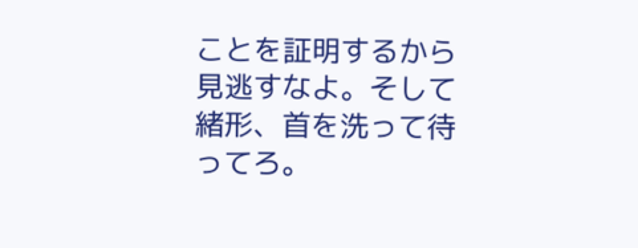ことを証明するから見逃すなよ。そして緒形、首を洗って待ってろ。